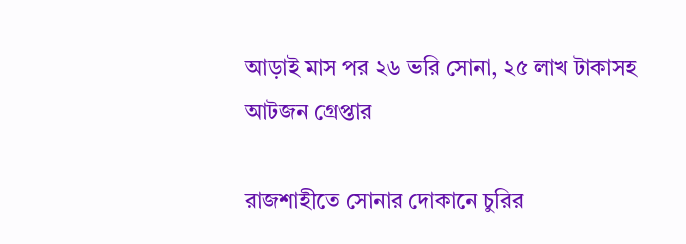আড়াই মাস পর ২৬ ভরি সোনা, ২৫ লাখ টাকাসহ আটজন গ্রেপ্তার

রাজশাহীতে সোনার দোকানে চুরির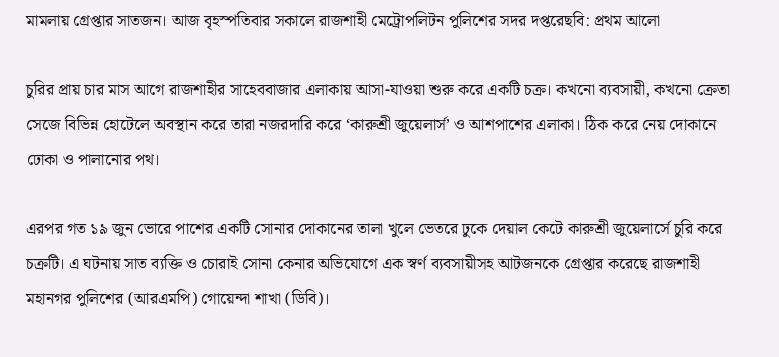মামলায় গ্রেপ্তার সাতজন। আজ বৃহস্পতিবার সকালে রাজশাহী মেট্রোপলিটন পুলিশের সদর দপ্তরেছবি: প্রথম আলো

চুরির প্রায় চার মাস আগে রাজশাহীর সাহেববাজার এলাকায় আসা-যাওয়া শুরু করে একটি চক্র। কখনো ব্যবসায়ী, কখনো ক্রেতা সেজে বিভিন্ন হোটেলে অবস্থান করে তারা নজরদারি করে ‘কারুশ্রী জুয়েলার্স’ ও আশপাশের এলাকা। ঠিক করে নেয় দোকানে ঢোকা ও পালানোর পথ।

এরপর গত ১৯ জুন ভোরে পাশের একটি সোনার দোকানের তালা খুলে ভেতরে ঢুকে দেয়াল কেটে কারুশ্রী জুয়েলার্সে চুরি করে চক্রটি। এ ঘটনায় সাত ব্যক্তি ও চোরাই সোনা কেনার অভিযোগে এক স্বর্ণ ব্যবসায়ীসহ আটজনকে গ্রেপ্তার করেছে রাজশাহী মহানগর পুলিশের (আরএমপি) গোয়েন্দা শাখা (ডিবি)।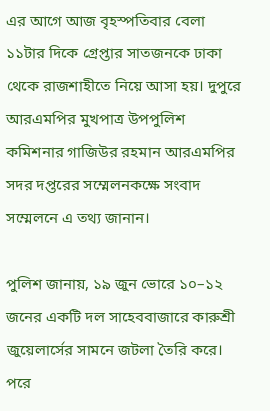এর আগে আজ বৃহস্পতিবার বেলা ১১টার দিকে গ্রেপ্তার সাতজনকে ঢাকা থেকে রাজশাহীতে নিয়ে আসা হয়। দুপুরে আরএমপির মুখপাত্র উপপুলিশ কমিশনার গাজিউর রহমান আরএমপির সদর দপ্তরের সম্মেলনকক্ষে সংবাদ সম্মেলনে এ তথ্য জানান।

পুলিশ জানায়, ১৯ জুন ভোরে ১০–১২ জনের একটি দল সাহেববাজারে কারুশ্রী জুয়েলার্সের সামনে জটলা তৈরি করে। পরে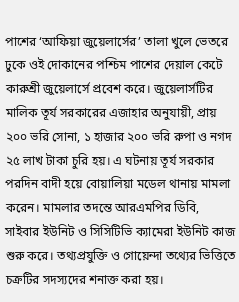পাশের ‘আফিয়া জুয়েলার্সের’ তালা খুলে ভেতরে ঢুকে ওই দোকানের পশ্চিম পাশের দেয়াল কেটে কারুশ্রী জুয়েলার্সে প্রবেশ করে। জুয়েলার্সটির মালিক তূর্য সরকারের এজাহার অনুযায়ী, প্রায় ২০০ ভরি সোনা, ১ হাজার ২০০ ভরি রুপা ও নগদ ২৫ লাখ টাকা চুরি হয়। এ ঘটনায় তূর্য সরকার পরদিন বাদী হয়ে বোয়ালিয়া মডেল থানায় মামলা করেন। মামলার তদন্তে আরএমপির ডিবি, সাইবার ইউনিট ও সিসিটিভি ক্যামেরা ইউনিট কাজ শুরু করে। তথ্যপ্রযুক্তি ও গোয়েন্দা তথ্যের ভিত্তিতে চক্রটির সদস্যদের শনাক্ত করা হয়।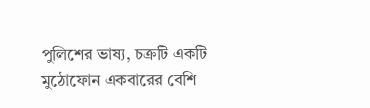পুলিশের ভাষ্য, চক্রটি একটি মুঠোফোন একবারের বেশি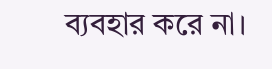ব্যবহার করে না।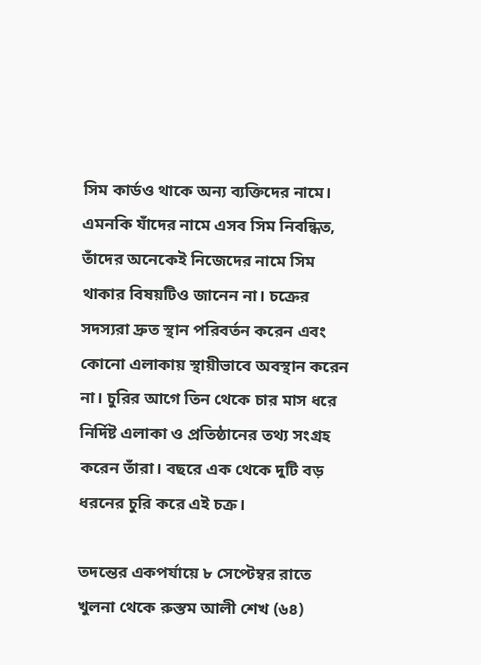সিম কার্ডও থাকে অন্য ব্যক্তিদের নামে। এমনকি যাঁদের নামে এসব সিম নিবন্ধিত, তাঁদের অনেকেই নিজেদের নামে সিম থাকার বিষয়টিও জানেন না। চক্রের সদস্যরা দ্রুত স্থান পরিবর্তন করেন এবং কোনো এলাকায় স্থায়ীভাবে অবস্থান করেন না। চুরির আগে তিন থেকে চার মাস ধরে নির্দিষ্ট এলাকা ও প্রতিষ্ঠানের তথ্য সংগ্রহ করেন তাঁরা। বছরে এক থেকে দুটি বড় ধরনের চুরি করে এই চক্র।

তদন্তের একপর্যায়ে ৮ সেপ্টেম্বর রাতে খুলনা থেকে রুস্তম আলী শেখ (৬৪)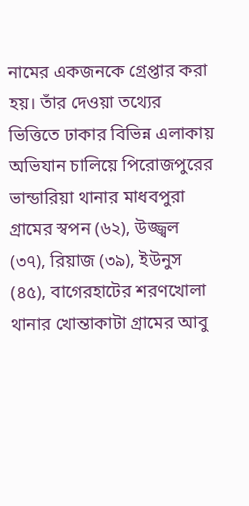নামের একজনকে গ্রেপ্তার করা হয়। তাঁর দেওয়া তথ্যের ভিত্তিতে ঢাকার বিভিন্ন এলাকায় অভিযান চালিয়ে পিরোজপুরের ভান্ডারিয়া থানার মাধবপুরা গ্রামের স্বপন (৬২), উজ্জ্বল (৩৭), রিয়াজ (৩৯), ইউনুস (৪৫), বাগেরহাটের শরণখোলা থানার খোন্তাকাটা গ্রামের আবু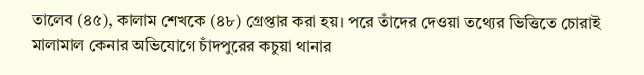তালেব (৪৫), কালাম শেখকে (৪৮) গ্রেপ্তার করা হয়। পরে তাঁদের দেওয়া তথ্যের ভিত্তিতে চোরাই মালামাল কেনার অভিযোগে চাঁদপুরের কচুয়া থানার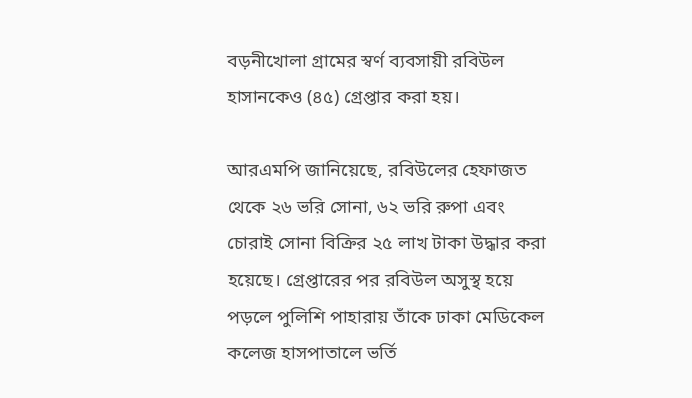বড়নীখোলা গ্রামের স্বর্ণ ব্যবসায়ী রবিউল হাসানকেও (৪৫) গ্রেপ্তার করা হয়।

আরএমপি জানিয়েছে, রবিউলের হেফাজত থেকে ২৬ ভরি সোনা, ৬২ ভরি রুপা এবং চোরাই সোনা বিক্রির ২৫ লাখ টাকা উদ্ধার করা হয়েছে। গ্রেপ্তারের পর রবিউল অসুস্থ হয়ে পড়লে পুলিশি পাহারায় তাঁকে ঢাকা মেডিকেল কলেজ হাসপাতালে ভর্তি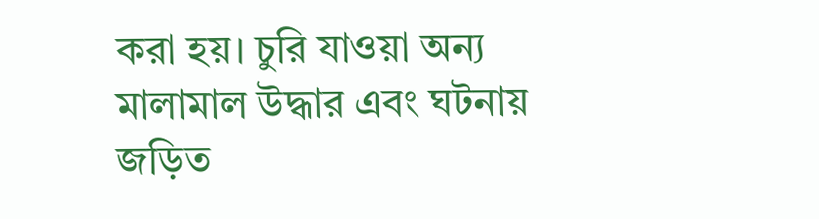করা হয়। চুরি যাওয়া অন্য মালামাল উদ্ধার এবং ঘটনায় জড়িত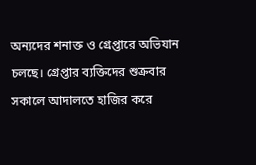অন্যদের শনাক্ত ও গ্রেপ্তারে অভিযান চলছে। গ্রেপ্তার ব্যক্তিদের শুক্রবার সকালে আদালতে হাজির করে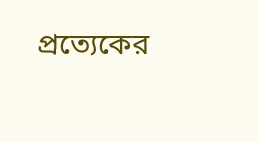প্রত্যেকের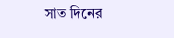সাত দিনের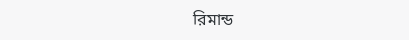রিমান্ড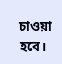চাওয়া হবে।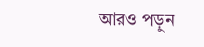আরও পড়ুন